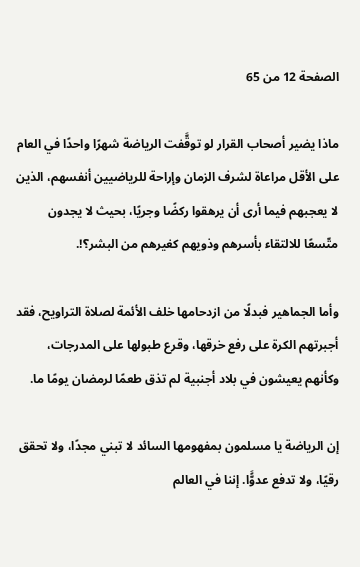الصفحة 12 من 65

ماذا يضير أصحاب القرار لو توقَّفت الرياضة شهرًا واحدًا في العام على الأقل مراعاة لشرف الزمان وإراحة للرياضيين أنفسهم، الذين لا يعجبهم فيما أرى أن يرهقوا ركضًا وجريًا، بحيث لا يجدون متّسعًا للالتقاء بأسرهم وذويهم كغيرهم من البشر؟!.

وأما الجماهير فبدلًا من ازدحامها خلف الأئمة لصلاة التراويح، فقد أجبرتهم الكرة على رفع خرقها، وقرع طبولها على المدرجات، وكأنهم يعيشون في بلاد أجنبية لم تذق طعمًا لرمضان يومًا ما.

إن الرياضة يا مسلمون بمفهومها السائد لا تبني مجدًا، ولا تحقق رقيًا، ولا تدفع عدوًَّا. إننا في العالم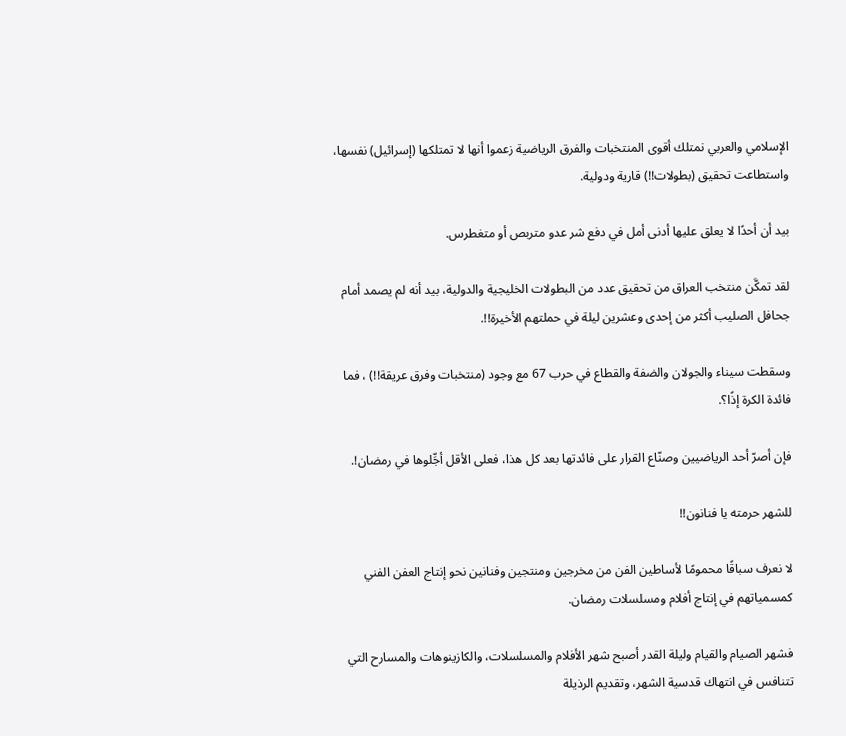الإسلامي والعربي نمتلك أقوى المنتخبات والفرق الرياضية زعموا أنها لا تمتلكها (إسرائيل) نفسها، واستطاعت تحقيق (بطولات!!) قارية ودولية.

بيد أن أحدًا لا يعلق عليها أدنى أمل في دفع شر عدو متربص أو متغطرس.

لقد تمكَّن منتخب العراق من تحقيق عدد من البطولات الخليجية والدولية، بيد أنه لم يصمد أمام جحافل الصليب أكثر من إحدى وعشرين ليلة في حملتهم الأخيرة!!.

وسقطت سيناء والجولان والضفة والقطاع في حرب 67 مع وجود (منتخبات وفرق عريقة!!) ، فما فائدة الكرة إذًا؟.

فإن أصرّ أحد الرياضيين وصنّاع القرار على فائدتها بعد كل هذا، فعلى الأقل أجِّلوها في رمضان!.

للشهر حرمته يا فنانون!!

لا نعرف سباقًا محمومًا لأساطين الفن من مخرجين ومنتجين وفنانين نحو إنتاج العفن الفني كمسمياتهم في إنتاج أفلام ومسلسلات رمضان.

فشهر الصيام والقيام وليلة القدر أصبح شهر الأفلام والمسلسلات، والكازينوهات والمسارح التي تتنافس في انتهاك قدسية الشهر، وتقديم الرذيلة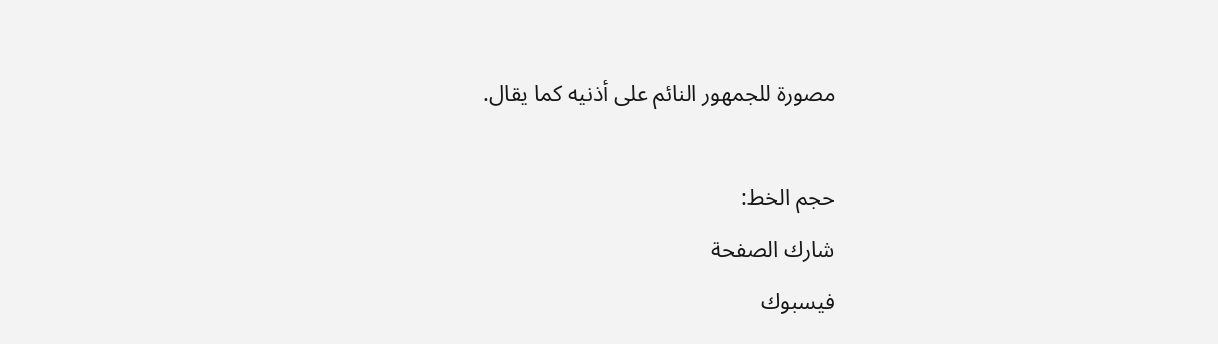مصورة للجمهور النائم على أذنيه كما يقال.

حجم الخط:
شارك الصفحة
فيسبوك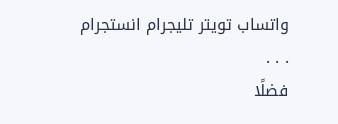واتساب تويتر تليجرام انستجرام
. . .
فضلًا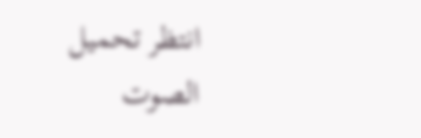انتظر تحميل الصوت